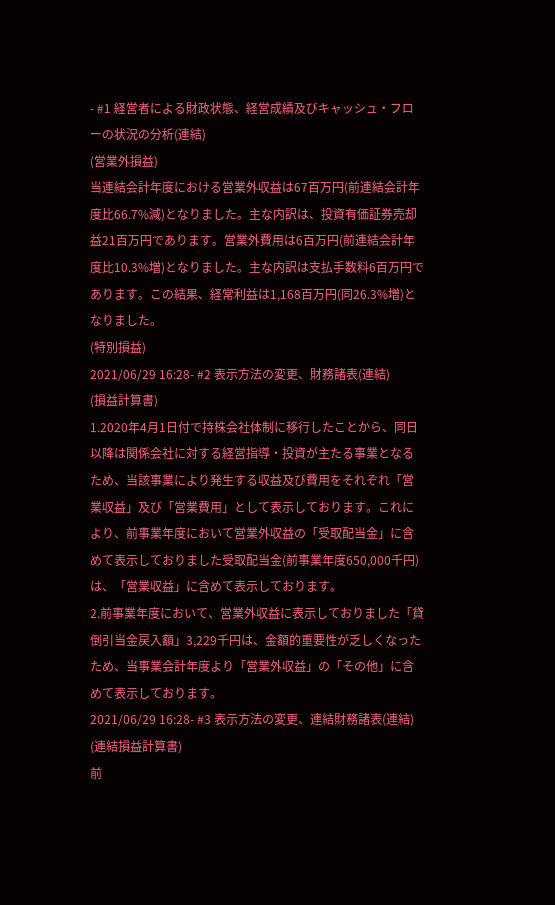- #1 経営者による財政状態、経営成績及びキャッシュ・フローの状況の分析(連結)
(営業外損益)
当連結会計年度における営業外収益は67百万円(前連結会計年度比66.7%減)となりました。主な内訳は、投資有価証券売却益21百万円であります。営業外費用は6百万円(前連結会計年度比10.3%増)となりました。主な内訳は支払手数料6百万円であります。この結果、経常利益は1,168百万円(同26.3%増)となりました。
(特別損益)
2021/06/29 16:28- #2 表示方法の変更、財務諸表(連結)
(損益計算書)
1.2020年4月1日付で持株会社体制に移行したことから、同日以降は関係会社に対する経営指導・投資が主たる事業となるため、当該事業により発生する収益及び費用をそれぞれ「営業収益」及び「営業費用」として表示しております。これにより、前事業年度において営業外収益の「受取配当金」に含めて表示しておりました受取配当金(前事業年度650,000千円)は、「営業収益」に含めて表示しております。
2.前事業年度において、営業外収益に表示しておりました「貸倒引当金戻入額」3,229千円は、金額的重要性が乏しくなったため、当事業会計年度より「営業外収益」の「その他」に含めて表示しております。
2021/06/29 16:28- #3 表示方法の変更、連結財務諸表(連結)
(連結損益計算書)
前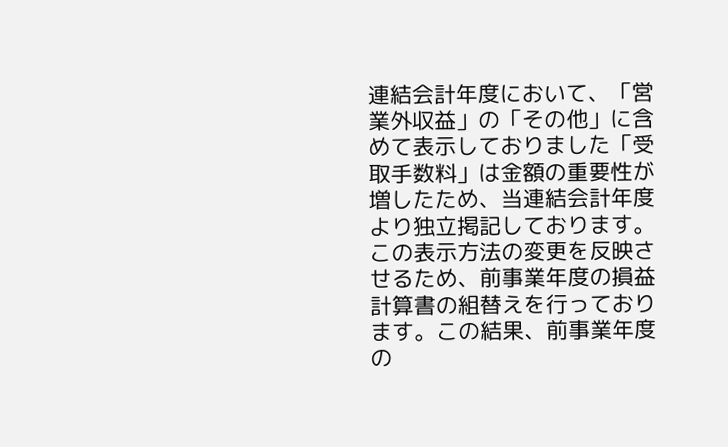連結会計年度において、「営業外収益」の「その他」に含めて表示しておりました「受取手数料」は金額の重要性が増したため、当連結会計年度より独立掲記しております。この表示方法の変更を反映させるため、前事業年度の損益計算書の組替えを行っております。この結果、前事業年度の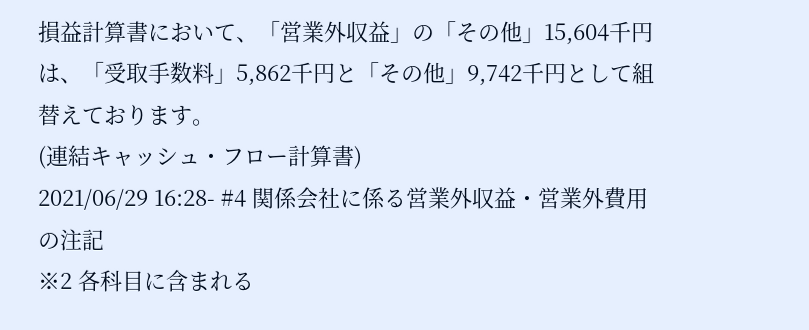損益計算書において、「営業外収益」の「その他」15,604千円は、「受取手数料」5,862千円と「その他」9,742千円として組替えております。
(連結キャッシュ・フロー計算書)
2021/06/29 16:28- #4 関係会社に係る営業外収益・営業外費用の注記
※2 各科目に含まれる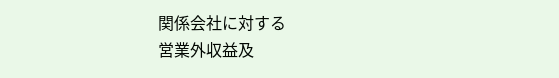関係会社に対する
営業外収益及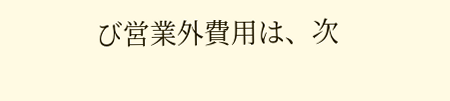び営業外費用は、次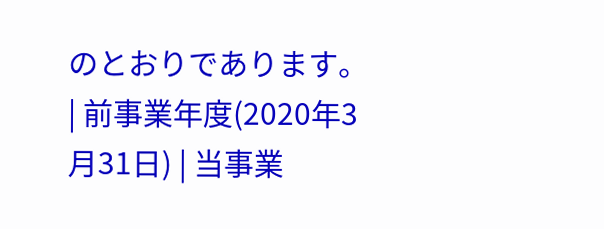のとおりであります。
| 前事業年度(2020年3月31日) | 当事業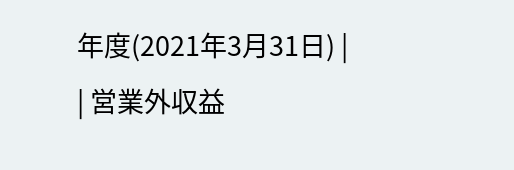年度(2021年3月31日) |
| 営業外収益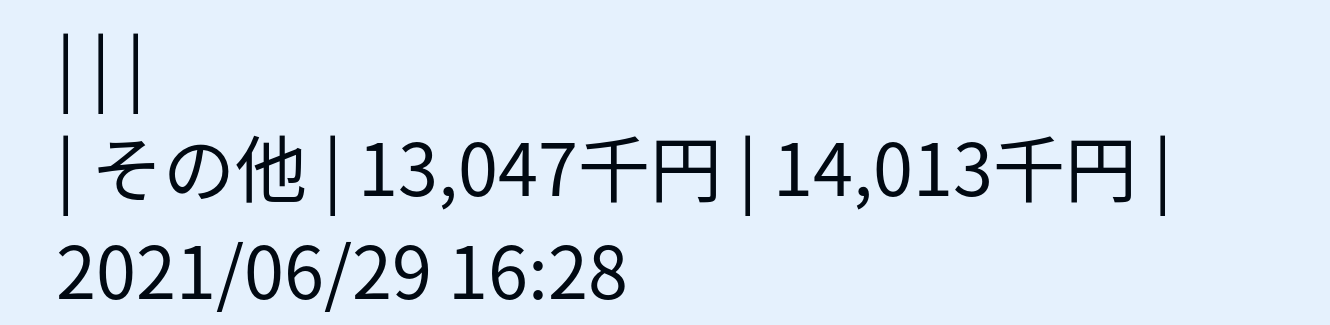| | |
| その他 | 13,047千円 | 14,013千円 |
2021/06/29 16:28